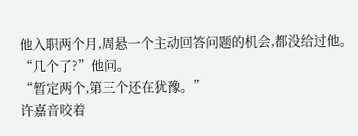他入职两个月,周悬一个主动回答问题的机会,都没给过他。
“几个了?”他问。
“暂定两个,第三个还在犹豫。”
许嘉音咬着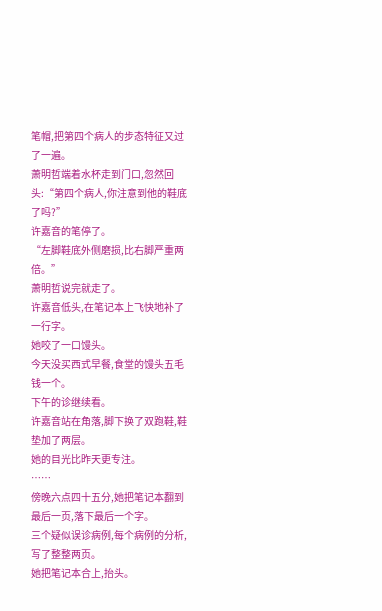笔帽,把第四个病人的步态特征又过了一遍。
萧明哲端着水杯走到门口,忽然回头:“第四个病人,你注意到他的鞋底了吗?”
许嘉音的笔停了。
“左脚鞋底外侧磨损,比右脚严重两倍。”
萧明哲说完就走了。
许嘉音低头,在笔记本上飞快地补了一行字。
她咬了一口馒头。
今天没买西式早餐,食堂的馒头五毛钱一个。
下午的诊继续看。
许嘉音站在角落,脚下换了双跑鞋,鞋垫加了两层。
她的目光比昨天更专注。
……
傍晚六点四十五分,她把笔记本翻到最后一页,落下最后一个字。
三个疑似误诊病例,每个病例的分析,写了整整两页。
她把笔记本合上,抬头。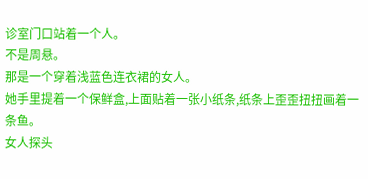诊室门口站着一个人。
不是周悬。
那是一个穿着浅蓝色连衣裙的女人。
她手里提着一个保鲜盒,上面贴着一张小纸条,纸条上歪歪扭扭画着一条鱼。
女人探头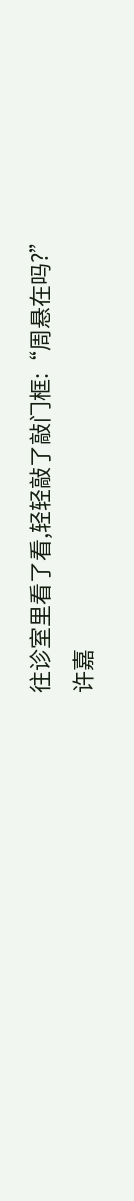往诊室里看了看,轻轻敲了敲门框:“周悬在吗?”
许嘉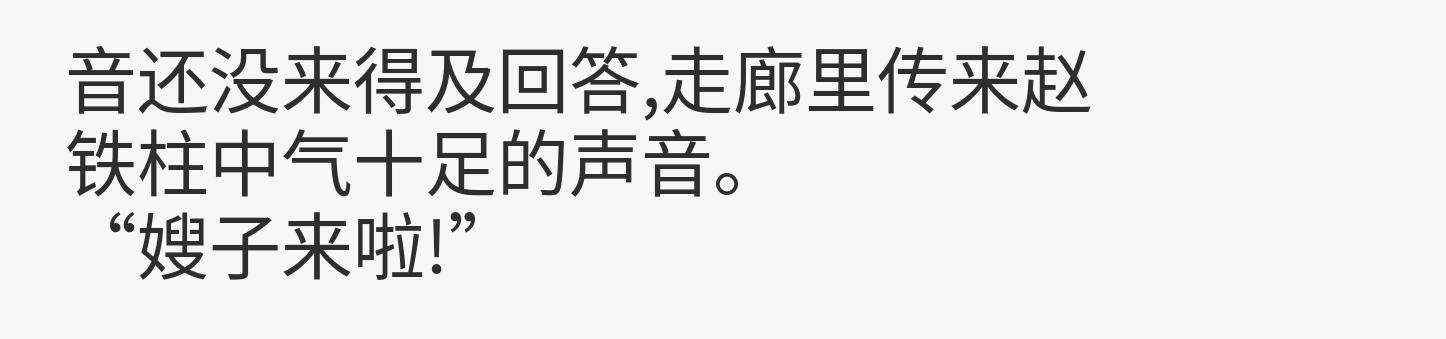音还没来得及回答,走廊里传来赵铁柱中气十足的声音。
“嫂子来啦!”